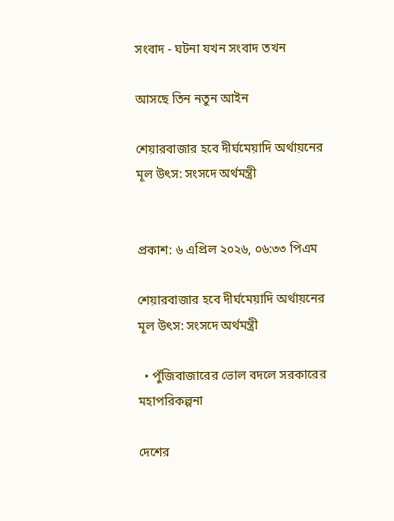সংবাদ - ঘটনা যখন সংবাদ তখন

আসছে তিন নতুন আইন

শেয়ারবাজার হবে দীর্ঘমেয়াদি অর্থায়নের মূল উৎস: সংসদে অর্থমন্ত্রী


প্রকাশ: ৬ এপ্রিল ২০২৬, ০৬:৩৩ পিএম

শেয়ারবাজার হবে দীর্ঘমেয়াদি অর্থায়নের মূল উৎস: সংসদে অর্থমন্ত্রী

  • পুঁজিবাজারের ভোল বদলে সরকারের মহাপরিকল্পনা

দেশের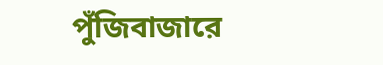পুঁজিবাজারে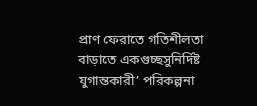প্রাণ ফেরাতে গতিশীলতা বাড়াতে একগুচ্ছসুনির্দিষ্ট যুগান্তকারী’ পরিকল্পনা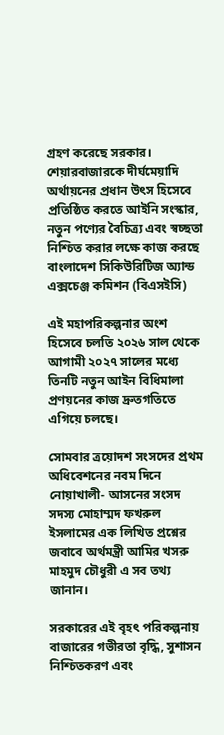গ্রহণ করেছে সরকার। শেয়ারবাজারকে দীর্ঘমেয়াদি অর্থায়নের প্রধান উৎস হিসেবে প্রতিষ্ঠিত করতে আইনি সংস্কার, নতুন পণ্যের বৈচিত্র্য এবং স্বচ্ছতা নিশ্চিত করার লক্ষে কাজ করছে বাংলাদেশ সিকিউরিটিজ অ্যান্ড এক্সচেঞ্জ কমিশন (বিএসইসি)

এই মহাপরিকল্পনার অংশ হিসেবে চলতি ২০২৬ সাল থেকে আগামী ২০২৭ সালের মধ্যে তিনটি নতুন আইন বিধিমালা প্রণয়নের কাজ দ্রুতগতিতে এগিয়ে চলছে।

সোমবার ত্রয়োদশ সংসদের প্রথম অধিবেশনের নবম দিনে নোয়াখালী- আসনের সংসদ সদস্য মোহাম্মদ ফখরুল ইসলামের এক লিখিত প্রশ্নের জবাবে অর্থমন্ত্রী আমির খসরু মাহমুদ চৌধুরী এ সব তথ্য জানান।

সরকারের এই বৃহৎ পরিকল্পনায় বাজারের গভীরতা বৃদ্ধি, সুশাসন নিশ্চিতকরণ এবং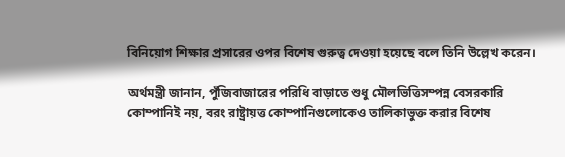বিনিয়োগ শিক্ষার প্রসারের ওপর বিশেষ গুরুত্ব দেওয়া হয়েছে বলে তিনি উল্লেখ করেন।

অর্থমন্ত্রী জানান, পুঁজিবাজারের পরিধি বাড়াতে শুধু মৌলভিত্তিসম্পন্ন বেসরকারি কোম্পানিই নয়, বরং রাষ্ট্রায়ত্ত কোম্পানিগুলোকেও তালিকাভুক্ত করার বিশেষ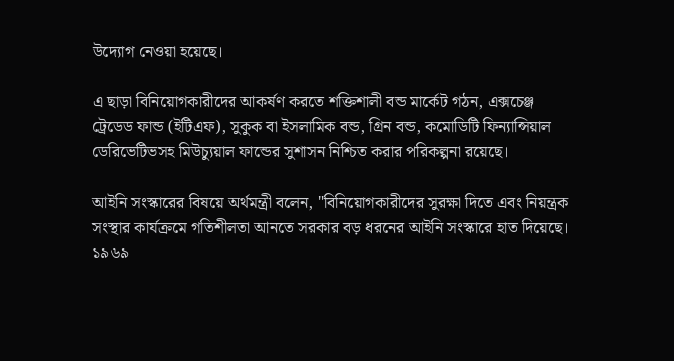উদ্যোগ নেওয়া হয়েছে।

এ ছাড়া বিনিয়োগকারীদের আকর্ষণ করতে শক্তিশালী বন্ড মার্কেট গঠন, এক্সচেঞ্জ ট্রেডেড ফান্ড (ইটিএফ), সুকুক বা ইসলামিক বন্ড, গ্রিন বন্ড, কমোডিটি ফিন্যান্সিয়াল ডেরিভেটিভসহ মিউচ্যুয়াল ফান্ডের সুশাসন নিশ্চিত করার পরিকল্পনা রয়েছে।

আইনি সংস্কারের বিষয়ে অর্থমন্ত্রী বলেন, "বিনিয়োগকারীদের সুরক্ষা দিতে এবং নিয়ন্ত্রক সংস্থার কার্যক্রমে গতিশীলতা আনতে সরকার বড় ধরনের আইনি সংস্কারে হাত দিয়েছে। ১৯৬৯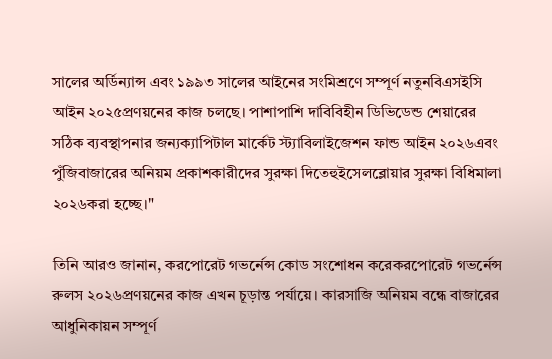সালের অর্ডিন্যান্স এবং ১৯৯৩ সালের আইনের সংমিশ্রণে সম্পূর্ণ নতুনবিএসইসি আইন ২০২৫প্রণয়নের কাজ চলছে। পাশাপাশি দাবিবিহীন ডিভিডেন্ড শেয়ারের সঠিক ব্যবস্থাপনার জন্যক্যাপিটাল মার্কেট স্ট্যাবিলাইজেশন ফান্ড আইন ২০২৬এবং পুঁজিবাজারের অনিয়ম প্রকাশকারীদের সুরক্ষা দিতেহুইসেলব্লোয়ার সুরক্ষা বিধিমালা ২০২৬করা হচ্ছে।"

তিনি আরও জানান, করপোরেট গভর্নেন্স কোড সংশোধন করেকরপোরেট গভর্নেন্স রুলস ২০২৬প্রণয়নের কাজ এখন চূড়ান্ত পর্যায়ে। কারসাজি অনিয়ম বন্ধে বাজারের আধুনিকায়ন সম্পূর্ণ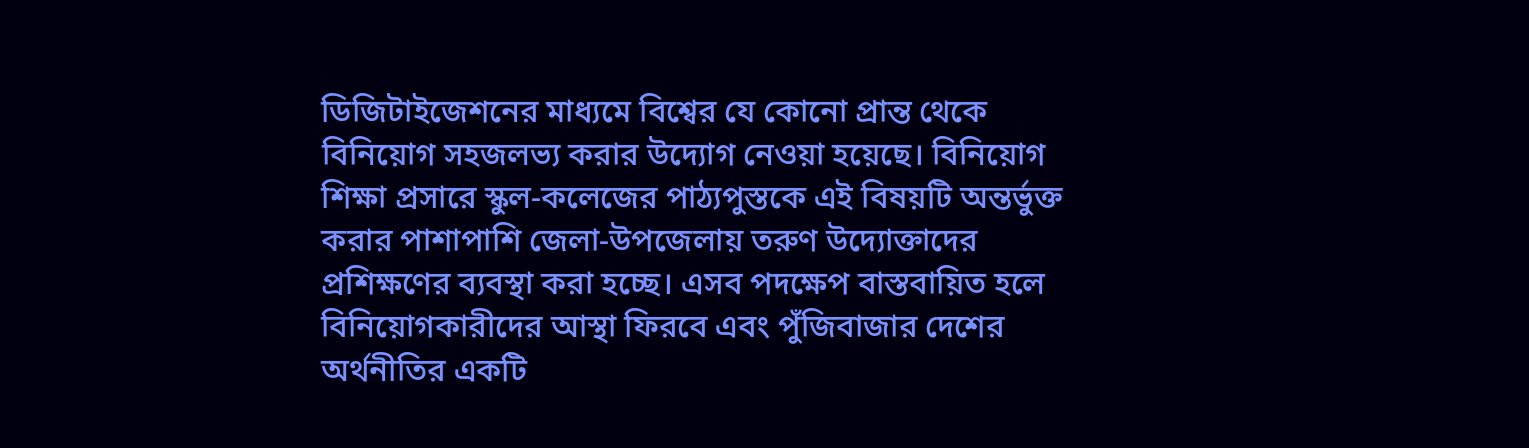ডিজিটাইজেশনের মাধ্যমে বিশ্বের যে কোনো প্রান্ত থেকে বিনিয়োগ সহজলভ্য করার উদ্যোগ নেওয়া হয়েছে। বিনিয়োগ শিক্ষা প্রসারে স্কুল-কলেজের পাঠ্যপুস্তকে এই বিষয়টি অন্তর্ভুক্ত করার পাশাপাশি জেলা-উপজেলায় তরুণ উদ্যোক্তাদের প্রশিক্ষণের ব্যবস্থা করা হচ্ছে। এসব পদক্ষেপ বাস্তবায়িত হলে বিনিয়োগকারীদের আস্থা ফিরবে এবং পুঁজিবাজার দেশের অর্থনীতির একটি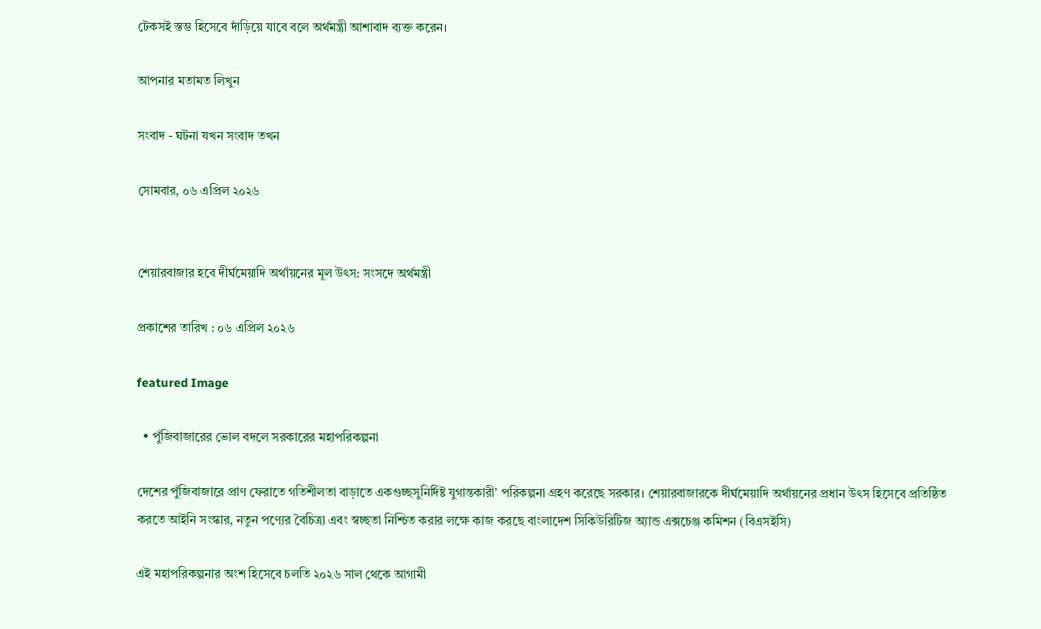টেকসই স্তম্ভ হিসেবে দাঁড়িয়ে যাবে বলে অর্থমন্ত্রী আশাবাদ ব্যক্ত করেন।

আপনার মতামত লিখুন

সংবাদ - ঘটনা যখন সংবাদ তখন

সোমবার, ০৬ এপ্রিল ২০২৬


শেয়ারবাজার হবে দীর্ঘমেয়াদি অর্থায়নের মূল উৎস: সংসদে অর্থমন্ত্রী

প্রকাশের তারিখ : ০৬ এপ্রিল ২০২৬

featured Image

  • পুঁজিবাজারের ভোল বদলে সরকারের মহাপরিকল্পনা

দেশের পুঁজিবাজারে প্রাণ ফেরাতে গতিশীলতা বাড়াতে একগুচ্ছসুনির্দিষ্ট যুগান্তকারী’ পরিকল্পনা গ্রহণ করেছে সরকার। শেয়ারবাজারকে দীর্ঘমেয়াদি অর্থায়নের প্রধান উৎস হিসেবে প্রতিষ্ঠিত করতে আইনি সংস্কার, নতুন পণ্যের বৈচিত্র্য এবং স্বচ্ছতা নিশ্চিত করার লক্ষে কাজ করছে বাংলাদেশ সিকিউরিটিজ অ্যান্ড এক্সচেঞ্জ কমিশন (বিএসইসি)

এই মহাপরিকল্পনার অংশ হিসেবে চলতি ২০২৬ সাল থেকে আগামী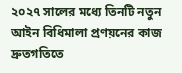২০২৭ সালের মধ্যে তিনটি নতুন আইন বিধিমালা প্রণয়নের কাজ দ্রুতগতিতে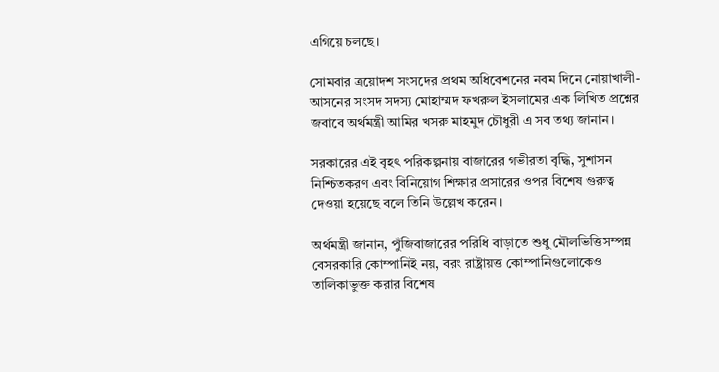এগিয়ে চলছে।

সোমবার ত্রয়োদশ সংসদের প্রথম অধিবেশনের নবম দিনে নোয়াখালী- আসনের সংসদ সদস্য মোহাম্মদ ফখরুল ইসলামের এক লিখিত প্রশ্নের জবাবে অর্থমন্ত্রী আমির খসরু মাহমুদ চৌধুরী এ সব তথ্য জানান।

সরকারের এই বৃহৎ পরিকল্পনায় বাজারের গভীরতা বৃদ্ধি, সুশাসন নিশ্চিতকরণ এবং বিনিয়োগ শিক্ষার প্রসারের ওপর বিশেষ গুরুত্ব দেওয়া হয়েছে বলে তিনি উল্লেখ করেন।

অর্থমন্ত্রী জানান, পুঁজিবাজারের পরিধি বাড়াতে শুধু মৌলভিত্তিসম্পন্ন বেসরকারি কোম্পানিই নয়, বরং রাষ্ট্রায়ত্ত কোম্পানিগুলোকেও তালিকাভুক্ত করার বিশেষ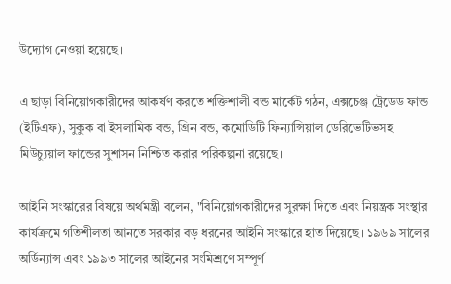উদ্যোগ নেওয়া হয়েছে।

এ ছাড়া বিনিয়োগকারীদের আকর্ষণ করতে শক্তিশালী বন্ড মার্কেট গঠন, এক্সচেঞ্জ ট্রেডেড ফান্ড (ইটিএফ), সুকুক বা ইসলামিক বন্ড, গ্রিন বন্ড, কমোডিটি ফিন্যান্সিয়াল ডেরিভেটিভসহ মিউচ্যুয়াল ফান্ডের সুশাসন নিশ্চিত করার পরিকল্পনা রয়েছে।

আইনি সংস্কারের বিষয়ে অর্থমন্ত্রী বলেন, "বিনিয়োগকারীদের সুরক্ষা দিতে এবং নিয়ন্ত্রক সংস্থার কার্যক্রমে গতিশীলতা আনতে সরকার বড় ধরনের আইনি সংস্কারে হাত দিয়েছে। ১৯৬৯ সালের অর্ডিন্যান্স এবং ১৯৯৩ সালের আইনের সংমিশ্রণে সম্পূর্ণ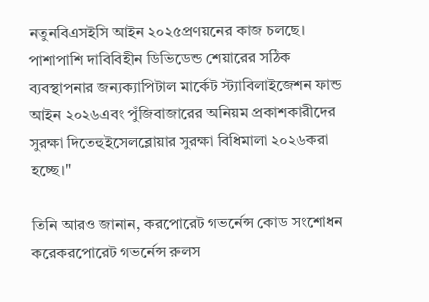নতুনবিএসইসি আইন ২০২৫প্রণয়নের কাজ চলছে। পাশাপাশি দাবিবিহীন ডিভিডেন্ড শেয়ারের সঠিক ব্যবস্থাপনার জন্যক্যাপিটাল মার্কেট স্ট্যাবিলাইজেশন ফান্ড আইন ২০২৬এবং পুঁজিবাজারের অনিয়ম প্রকাশকারীদের সুরক্ষা দিতেহুইসেলব্লোয়ার সুরক্ষা বিধিমালা ২০২৬করা হচ্ছে।"

তিনি আরও জানান, করপোরেট গভর্নেন্স কোড সংশোধন করেকরপোরেট গভর্নেন্স রুলস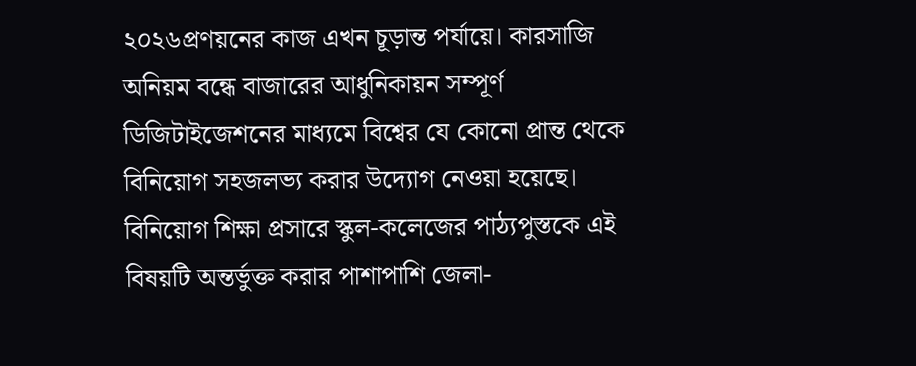২০২৬প্রণয়নের কাজ এখন চূড়ান্ত পর্যায়ে। কারসাজি অনিয়ম বন্ধে বাজারের আধুনিকায়ন সম্পূর্ণ ডিজিটাইজেশনের মাধ্যমে বিশ্বের যে কোনো প্রান্ত থেকে বিনিয়োগ সহজলভ্য করার উদ্যোগ নেওয়া হয়েছে। বিনিয়োগ শিক্ষা প্রসারে স্কুল-কলেজের পাঠ্যপুস্তকে এই বিষয়টি অন্তর্ভুক্ত করার পাশাপাশি জেলা-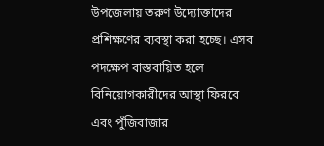উপজেলায় তরুণ উদ্যোক্তাদের প্রশিক্ষণের ব্যবস্থা করা হচ্ছে। এসব পদক্ষেপ বাস্তবায়িত হলে বিনিয়োগকারীদের আস্থা ফিরবে এবং পুঁজিবাজার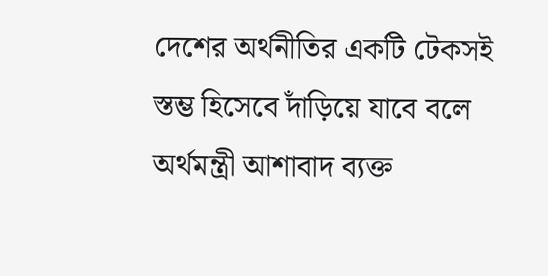দেশের অর্থনীতির একটি টেকসই স্তম্ভ হিসেবে দাঁড়িয়ে যাবে বলে অর্থমন্ত্রী আশাবাদ ব্যক্ত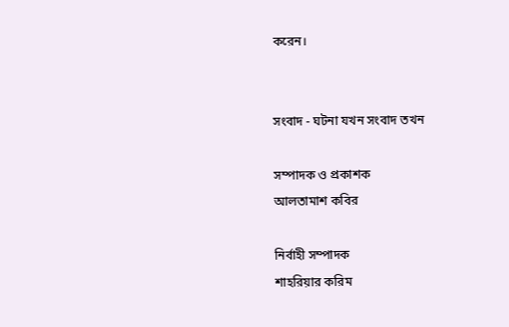করেন।


সংবাদ - ঘটনা যখন সংবাদ তখন

সম্পাদক ও প্রকাশক
আলতামাশ কবির

নির্বাহী সম্পাদক
শাহরিয়ার করিম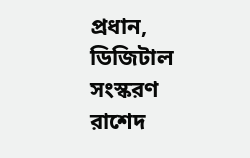প্রধান, ডিজিটাল সংস্করণ
রাশেদ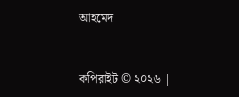আহমেদ


কপিরাইট © ২০২৬ |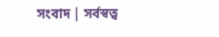সংবাদ | সর্বস্বত্ব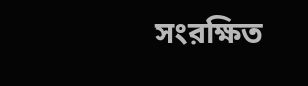সংরক্ষিত